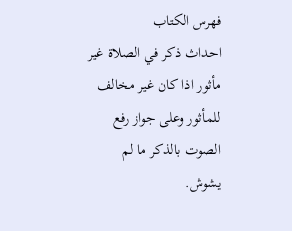فهرس الكتاب
احداث ذكر في الصلاة غير مأثور اذا كان غير مخالف للمأثور وعلى جواز رفع الصوت بالذكر ما لم يشوش.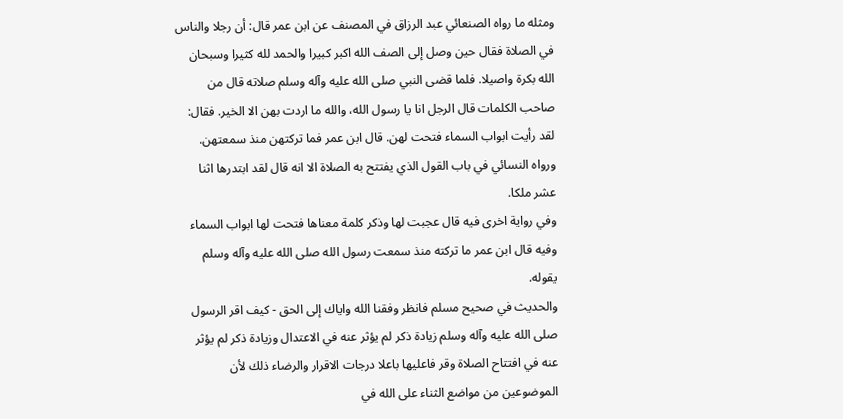ومثله ما رواه الصنعائي عبد الرزاق في المصنف عن ابن عمر قال: أن رجلا والناس في الصلاة فقال حين وصل إلى الصف الله اكبر كبيرا والحمد لله كثيرا وسبحان الله بكرة واصيلا. فلما قضى النبي صلى الله عليه وآله وسلم صلاته قال من صاحب الكلمات قال الرجل انا يا رسول الله، والله ما اردت بهن الا الخير. فقال: لقد رأيت ابواب السماء فتحت لهن. قال ابن عمر فما تركتهن منذ سمعتهن. ورواه النسائي في باب القول الذي يفتتح به الصلاة الا انه قال لقد ابتدرها اثنا عشر ملكا.
وفي رواية اخرى فيه قال عجبت لها وذكر كلمة معناها فتحت لها ابواب السماء وفيه قال ابن عمر ما تركته منذ سمعت رسول الله صلى الله عليه وآله وسلم يقوله.
والحديث في صحيح مسلم فانظر وفقنا الله واياك إلى الحق - كيف اقر الرسول صلى الله عليه وآله وسلم زيادة ذكر لم يؤثر عنه في الاعتدال وزيادة ذكر لم يؤثر عنه في افتتاح الصلاة وقر فاعليها باعلا درجات الاقرار والرضاء ذلك لأن الموضوعين من مواضع الثناء على الله في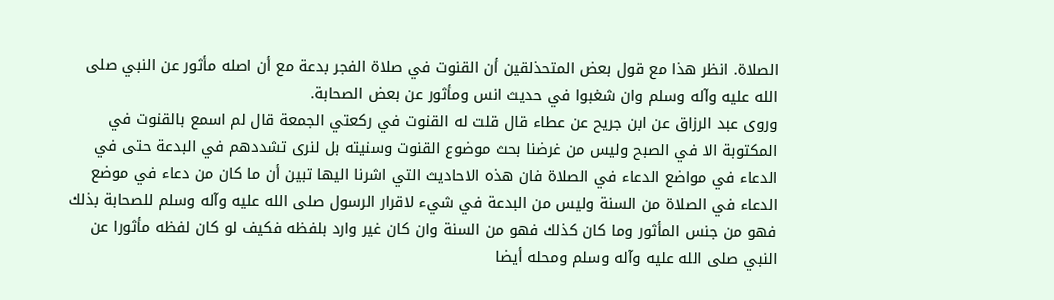الصلاة. انظر هذا مع قول بعض المتحذلقين أن القنوت في صلاة الفجر بدعة مع أن اصله مأثور عن النبي صلى الله عليه وآله وسلم وان شغبوا في حديث انس ومأثور عن بعض الصحابة.
وروى عبد الرزاق عن ابن جريح عن عطاء قال قلت له القنوت في ركعتي الجمعة قال لم اسمع بالقنوت في المكتوبة الا في الصبح وليس من غرضنا بحث موضوع القنوت وسنيته بل لنرى تشددهم في البدعة حتى في الدعاء في مواضع الدعاء في الصلاة فان هذه الاحاديث التي اشرنا اليها تبين أن ما كان من دعاء في موضع الدعاء في الصلاة من السنة وليس من البدعة في شيء لاقرار الرسول صلى الله عليه وآله وسلم للصحابة بذلك فهو من جنس المأثور وما كان كذلك فهو من السنة وان كان غير وارد بلفظه فكيف لو كان لفظه مأثورا عن النبي صلى الله عليه وآله وسلم ومحله أيضا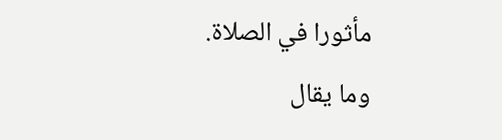مأثورا في الصلاة.
وما يقال